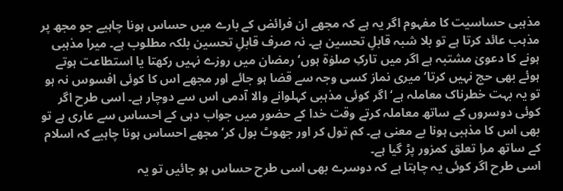مذہبی حساسیت کا مفہوم اگر یہ ہے کہ مجھے ان فرائض کے بارے میں حساس ہونا چاہیے جو مجھ پر مذہب عائد کرتا ہے تو بلا شبہ قابلِ تحسین ہے۔ نہ صرف قابلِ تحسین بلکہ مطلوب ہے۔ میرا مذہبی ہونے کا دعویٰ مشتبہ ہے اگر میں تارکِ صلوٰۃ ہوں‘ رمضان میں روزے نہیں رکھتا یا استطاعت ہوتے ہوئے بھی حج نہیں کرتا‘ میری نماز کسی وجہ سے قضا ہو جائے اور مجھے اس کا کوئی افسوس نہ ہو تو یہ بہت خطرناک معاملہ ہے‘ اگر کوئی مذہبی کہلوانے والا آدمی اس سے دوچار ہے۔ اسی طرح اگر کوئی دوسروں کے ساتھ معاملہ کرتے وقت خدا کے حضور میں جواب دہی کے احساس سے عاری ہے تو بھی اس کا مذہبی ہونا بے معنی ہے۔ کم تول کر اور جھوٹ بول کر‘ مجھے احساس ہونا چاہیے کہ اسلام کے ساتھ مرا تعلق کمزور پڑ گیا ہے۔
اسی طرح اگر کوئی یہ چاہتا ہے کہ دوسرے بھی اسی طرح حساس ہو جائیں تو یہ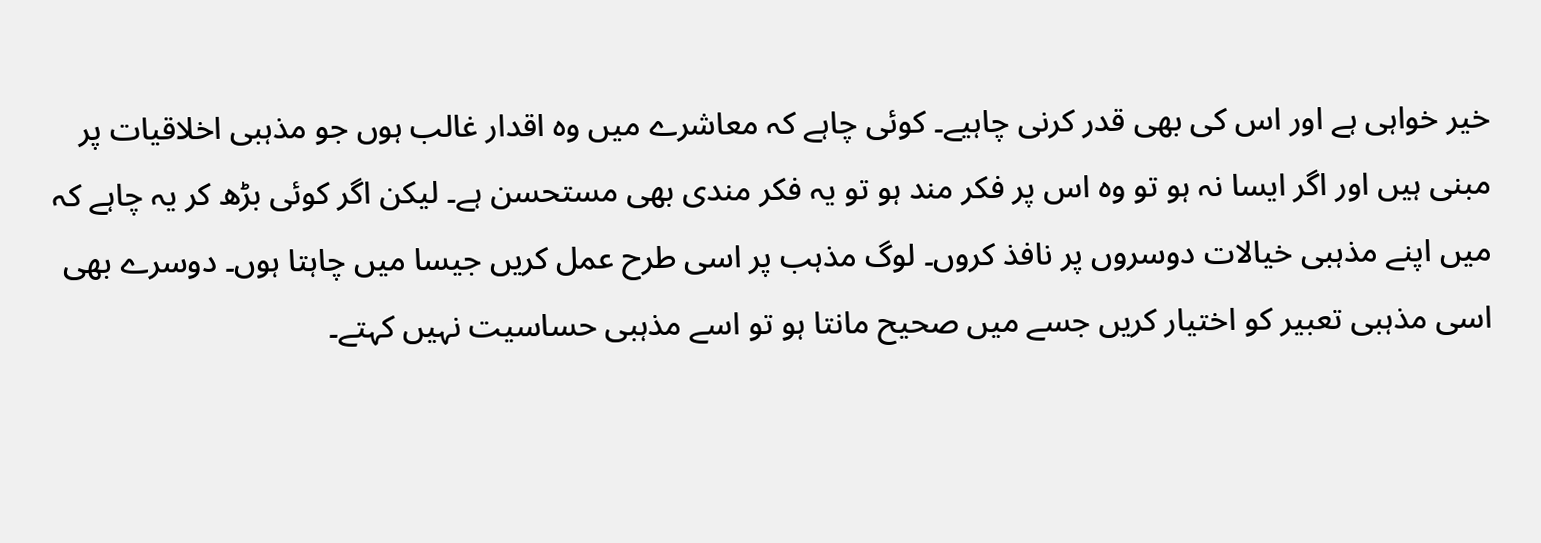خیر خواہی ہے اور اس کی بھی قدر کرنی چاہیے۔ کوئی چاہے کہ معاشرے میں وہ اقدار غالب ہوں جو مذہبی اخلاقیات پر مبنی ہیں اور اگر ایسا نہ ہو تو وہ اس پر فکر مند ہو تو یہ فکر مندی بھی مستحسن ہے۔ لیکن اگر کوئی بڑھ کر یہ چاہے کہ میں اپنے مذہبی خیالات دوسروں پر نافذ کروں۔ لوگ مذہب پر اسی طرح عمل کریں جیسا میں چاہتا ہوں۔ دوسرے بھی اسی مذہبی تعبیر کو اختیار کریں جسے میں صحیح مانتا ہو تو اسے مذہبی حساسیت نہیں کہتے۔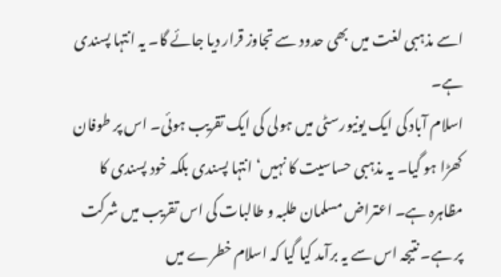اسے مذہبی لغت میں بھی حدود سے تجاوز قرار دیا جائے گا۔ یہ انتہا پسندی ہے۔
اسلام آباد کی ایک یونیورسٹی میں ہولی کی ایک تقریب ہوئی۔ اس پر طوفان کھڑا ہو گیا۔ یہ مذہبی حساسیت کا نہیں‘ انتہا پسندی بلکہ خود پسندی کا مظاہرہ ہے۔ اعتراض مسلمان طلبہ و طالبات کی اس تقریب میں شرکت پر ہے۔ نتیجہ اس سے یہ برآمد کیا گیا کہ اسلام خطرے میں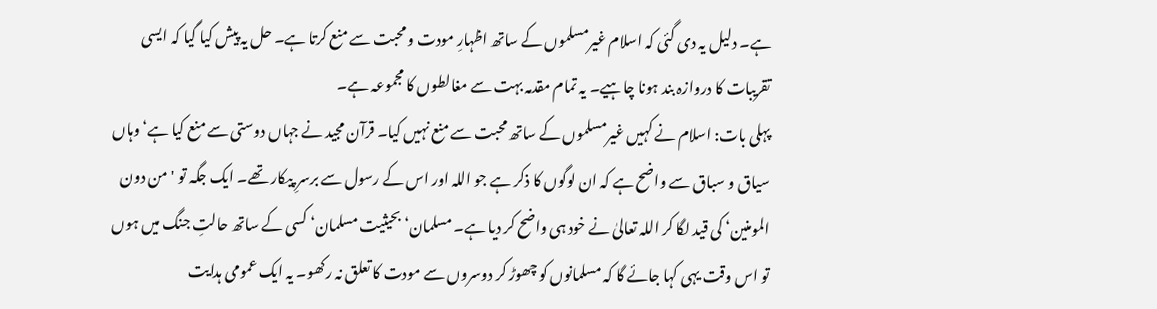ہے۔ دلیل یہ دی گئی کہ اسلام غیرمسلموں کے ساتھ اظہارِ مودت و محبت سے منع کرتا ہے۔ حل یہ پیش کیا گیا کہ ایسی تقریبات کا دروازہ بند ہونا چاہیے۔ یہ تمام مقدمہ بہت سے مغالطوں کا مجموعہ ہے۔
پہلی بات: اسلام نے کہیں غیرمسلموں کے ساتھ محبت سے منع نہیں کیا۔ قرآن مجید نے جہاں دوستی سے منع کیا ہے‘ وہاں سیاق و سباق سے واضح ہے کہ ان لوگوں کا ذکر ہے جو اللہ اور اس کے رسول سے برسرِ پیکار تھے۔ ایک جگہ تو 'من دون المومنین‘ کی قید لگا کر اللہ تعالیٰ نے خود ہی واضح کر دیا ہے۔ مسلمان‘ بحیثیت مسلمان‘ کسی کے ساتھ حالتِ جنگ میں ہوں تو اس وقت یہی کہا جائے گا کہ مسلمانوں کو چھوڑ کر دوسروں سے مودت کا تعلق نہ رکھو۔ یہ ایک عمومی ہدایت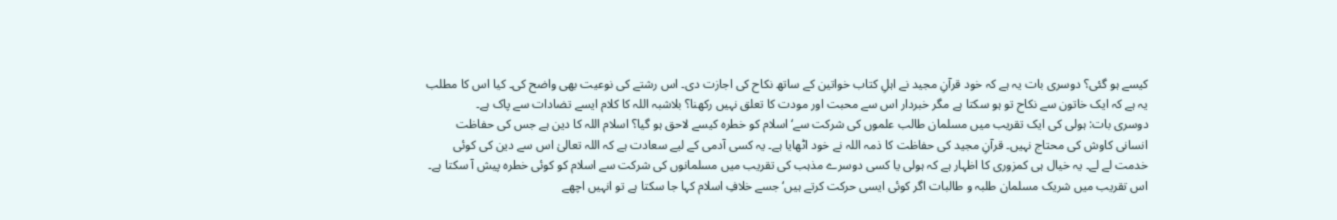کیسے ہو گئی؟ دوسری بات یہ ہے کہ خود قرآنِ مجید نے اہلِ کتاب خواتین کے ساتھ نکاح کی اجازت دی۔ اس رشتے کی نوعیت بھی واضح کی۔ کیا اس کا مطلب یہ ہے کہ ایک خاتون سے نکاح تو ہو سکتا ہے مگر خبردار اس سے محبت اور مودت کا تعلق نہیں رکھنا؟ بلاشبہ اللہ کا کلام ایسے تضادات سے پاک ہے۔
دوسری بات: ہولی کی ایک تقریب میں مسلمان طالب علموں کی شرکت سے‘ اسلام کو خطرہ کیسے لاحق ہو گیا؟ اسلام اللہ کا دین ہے جس کی حفاظت انسانی کاوش کی محتاج نہیں۔ قرآنِ مجید کی حفاظت کا ذمہ اللہ نے خود اٹھایا ہے۔ یہ کسی آدمی کے لیے سعادت ہے کہ اللہ تعالیٰ اس سے دین کی کوئی خدمت لے لے۔ یہ خیال ہی کمزوری کا اظہار ہے کہ ہولی یا کسی دوسرے مذہب کی تقریب میں مسلمانوں کی شرکت سے اسلام کو کوئی خطرہ پیش آ سکتا ہے۔ اس تقریب میں شریک مسلمان طلبہ و طالبات اگر کوئی ایسی حرکت کرتے ہیں‘ جسے خلافِ اسلام کہا جا سکتا ہے تو انہیں اچھے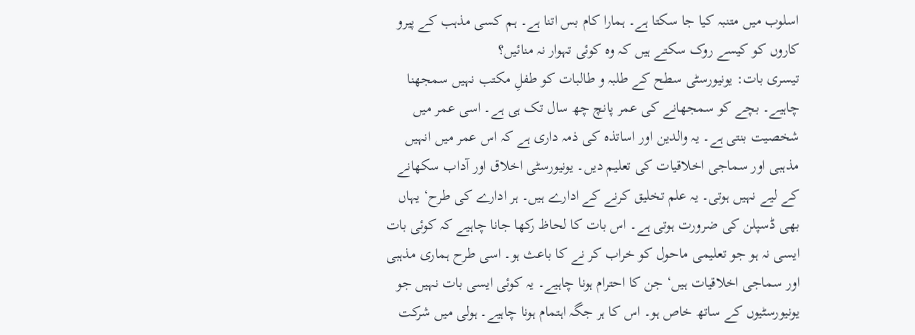اسلوب میں متنبہ کیا جا سکتا ہے۔ ہمارا کام بس اتنا ہے۔ ہم کسی مذہب کے پیرو کاروں کو کیسے روک سکتے ہیں کہ وہ کوئی تہوار نہ منائیں؟
تیسری بات: یونیورسٹی سطح کے طلبہ و طالبات کو طفلِ مکتب نہیں سمجھنا چاہیے۔ بچے کو سمجھانے کی عمر پانچ چھ سال تک ہی ہے۔ اسی عمر میں شخصیت بنتی ہے۔ یہ والدین اور اساتذہ کی ذمہ داری ہے کہ اس عمر میں انہیں مذہبی اور سماجی اخلاقیات کی تعلیم دیں۔ یونیورسٹی اخلاق اور آداب سکھانے کے لیے نہیں ہوتی۔ یہ علم تخلیق کرنے کے ادارے ہیں۔ ہر ادارے کی طرح‘ یہاں بھی ڈسپلن کی ضرورت ہوتی ہے۔ اس بات کا لحاظ رکھا جانا چاہیے کہ کوئی بات ایسی نہ ہو جو تعلیمی ماحول کو خراب کر نے کا باعث ہو۔ اسی طرح ہماری مذہبی اور سماجی اخلاقیات ہیں‘ جن کا احترام ہونا چاہیے۔ یہ کوئی ایسی بات نہیں جو یونیورسٹیوں کے ساتھ خاص ہو۔ اس کا ہر جگہ اہتمام ہونا چاہیے۔ ہولی میں شرکت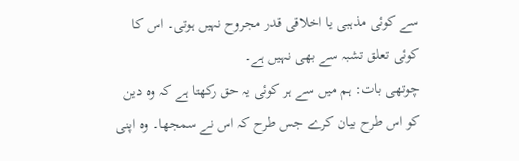سے کوئی مذہبی یا اخلاقی قدر مجروح نہیں ہوتی۔ اس کا کوئی تعلق تشبہ سے بھی نہیں ہے۔
چوتھی بات: ہم میں سے ہر کوئی یہ حق رکھتا ہے کہ وہ دین کو اس طرح بیان کرے جس طرح کہ اس نے سمجھا۔ وہ اپنی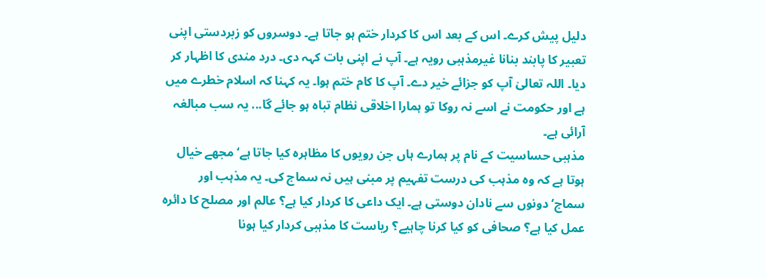دلیل پیش کرے۔ اس کے بعد اس کا کردار ختم ہو جاتا ہے۔ دوسروں کو زبردستی اپنی تعبیر کا پابند بنانا غیرمذہبی رویہ ہے۔ آپ نے اپنی بات کہہ دی۔ درد مندی کا اظہار کر دیا۔ اللہ تعالیٰ آپ کو جزائے خیر دے۔ آپ کا کام ختم ہوا۔ یہ کہنا کہ اسلام خطرے میں ہے اور حکومت نے اسے نہ روکا تو ہمارا اخلاقی نظام تباہ ہو جائے گا... یہ سب مبالغہ آرائی ہے۔
مذہبی حساسیت کے نام پر ہمارے ہاں جن رویوں کا مظاہرہ کیا جاتا ہے‘ مجھے خیال ہوتا ہے کہ وہ مذہب کی درست تفہیم پر مبنی ہیں نہ سماج کی۔ یہ مذہب اور سماج‘ دونوں سے نادان دوستی ہے۔ ایک داعی کا کردار کیا ہے؟ عالم اور مصلح کا دائرہ عمل کیا ہے؟ صحافی کو کیا کرنا چاہیے؟ ریاست کا مذہبی کردار کیا ہونا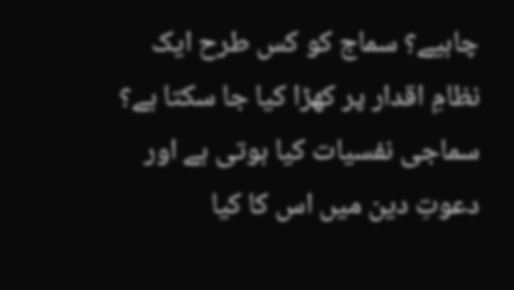چاہیے؟ سماج کو کس طرح ایک نظامِ اقدار پر کھڑا کیا جا سکتا ہے؟ سماجی نفسیات کیا ہوتی ہے اور دعوتِ دین میں اس کا کیا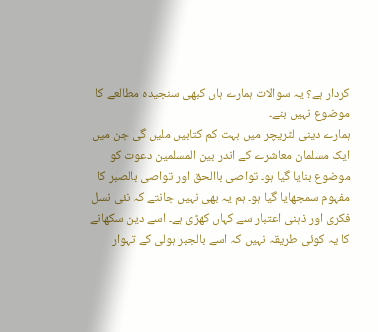کردار ہے؟ یہ سوالات ہمارے ہاں کبھی سنجیدہ مطالعے کا موضوع نہیں بنے۔
ہمارے دینی لٹریچر میں بہت کم کتابیں ملیں گی جن میں ایک مسلمان معاشرے کے اندر بین المسلمین دعوت کو موضوع بنایا گیا ہو۔ تواصی باالحق اور تواصی بالصبر کا مفہوم سمجھایا گیا ہو۔ ہم یہ بھی نہیں جانتے کہ نئی نسل فکری اور ذہنی اعتبار سے کہاں کھڑی ہے۔ اسے دین سکھانے کا یہ کوئی طریقہ نہیں کہ اسے بالجبر ہولی کے تہوار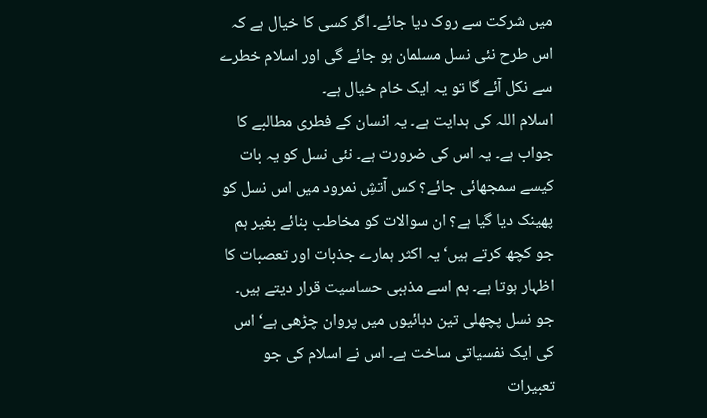میں شرکت سے روک دیا جائے۔ اگر کسی کا خیال ہے کہ اس طرح نئی نسل مسلمان ہو جائے گی اور اسلام خطرے سے نکل آئے گا تو یہ ایک خام خیال ہے۔
اسلام اللہ کی ہدایت ہے۔ یہ انسان کے فطری مطالبے کا جواب ہے۔ یہ اس کی ضرورت ہے۔ نئی نسل کو یہ بات کیسے سمجھائی جائے؟ کس آتشِ نمرود میں اس نسل کو پھینک دیا گیا ہے؟ ان سوالات کو مخاطب بنائے بغیر ہم جو کچھ کرتے ہیں‘ یہ اکثر ہمارے جذبات اور تعصبات کا اظہار ہوتا ہے۔ ہم اسے مذہبی حساسیت قرار دیتے ہیں۔ جو نسل پچھلی تین دہائیوں میں پروان چڑھی ہے‘ اس کی ایک نفسیاتی ساخت ہے۔ اس نے اسلام کی جو تعبیرات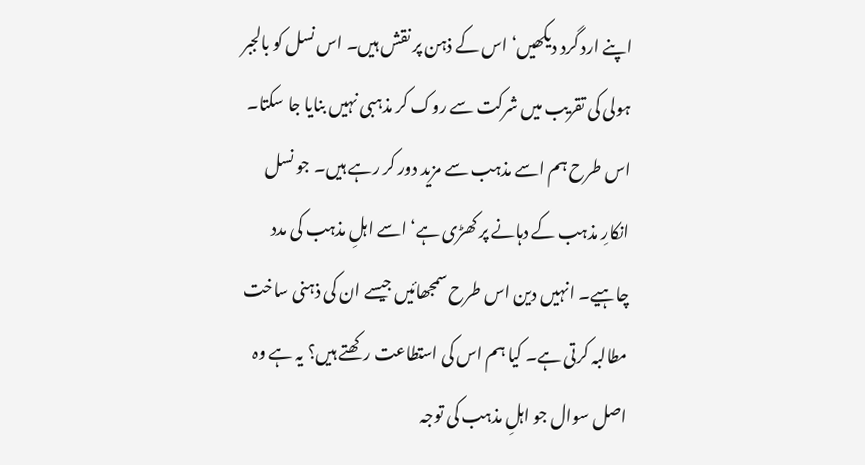اپنے ارد گرد دیکھیں‘ اس کے ذہن پر نقش ہیں۔ اس نسل کو بالجبر ہولی کی تقریب میں شرکت سے روک کر مذہبی نہیں بنایا جا سکتا۔ اس طرح ہم اسے مذہب سے مزید دور کر رہے ہیں۔ جو نسل انکارِ مذہب کے دہانے پر کھڑی ہے‘ اسے اہلِ مذہب کی مدد چاہیے۔ انہیں دین اس طرح سمجھائیں جیسے ان کی ذہنی ساخت مطالبہ کرتی ہے۔ کیا ہم اس کی استطاعت رکھتے ہیں؟ یہ ہے وہ اصل سوال جو اہلِ مذہب کی توجہ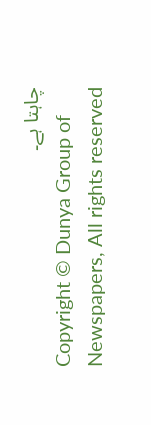چاہتا ہے۔
Copyright © Dunya Group of Newspapers, All rights reserved